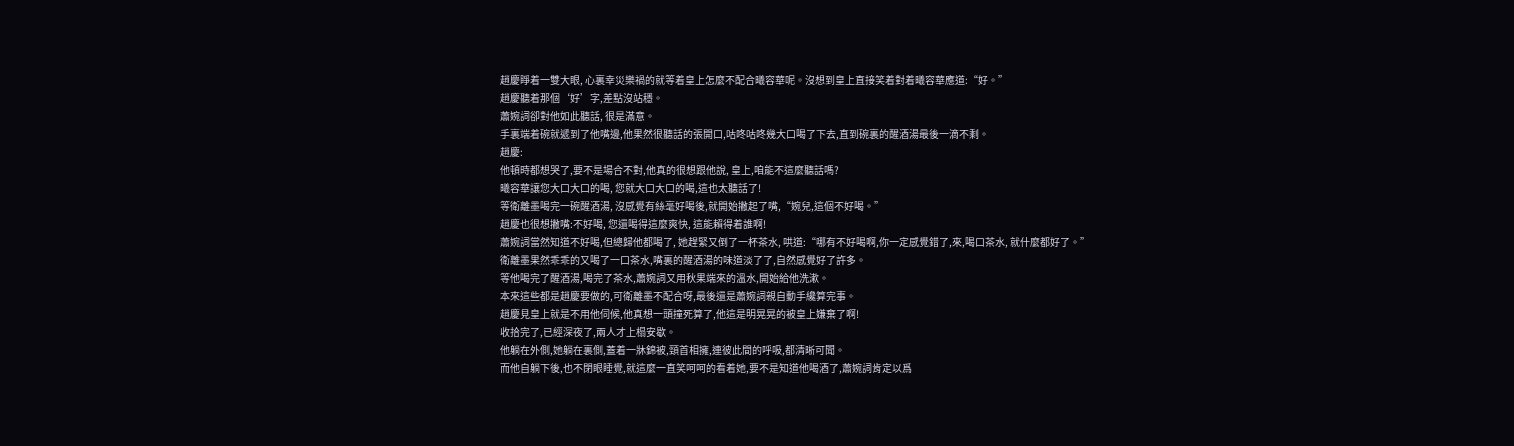趙慶睜着一雙大眼, 心裏幸災樂禍的就等着皇上怎麼不配合曦容華呢。沒想到皇上直接笑着對着曦容華應道:“好。”
趙慶聽着那個‘好’字,差點沒站穩。
蕭婉詞卻對他如此聽話, 很是滿意。
手裏端着碗就遞到了他嘴邊,他果然很聽話的張開口,咕咚咕咚幾大口喝了下去,直到碗裏的醒酒湯最後一滴不剩。
趙慶:
他頓時都想哭了,要不是場合不對,他真的很想跟他說, 皇上,咱能不這麼聽話嗎?
曦容華讓您大口大口的喝, 您就大口大口的喝,這也太聽話了!
等衛離墨喝完一碗醒酒湯, 沒感覺有絲毫好喝後,就開始撇起了嘴,“婉兒,這個不好喝。”
趙慶也很想撇嘴:不好喝, 您還喝得這麼爽快, 這能賴得着誰啊!
蕭婉詞當然知道不好喝,但總歸他都喝了, 她趕緊又倒了一杯茶水, 哄道:“哪有不好喝啊,你一定感覺錯了,來,喝口茶水, 就什麼都好了。”
衛離墨果然乖乖的又喝了一口茶水,嘴裏的醒酒湯的味道淡了了,自然感覺好了許多。
等他喝完了醒酒湯,喝完了茶水,蕭婉詞又用秋果端來的溫水,開始給他洗漱。
本來這些都是趙慶要做的,可衛離墨不配合呀,最後還是蕭婉詞親自動手纔算完事。
趙慶見皇上就是不用他伺候,他真想一頭撞死算了,他這是明晃晃的被皇上嫌棄了啊!
收拾完了,已經深夜了,兩人才上榻安歇。
他躺在外側,她躺在裏側,蓋着一牀錦被,頸首相擁,連彼此間的呼吸,都清晰可聞。
而他自躺下後,也不閉眼睡覺,就這麼一直笑呵呵的看着她,要不是知道他喝酒了,蕭婉詞肯定以爲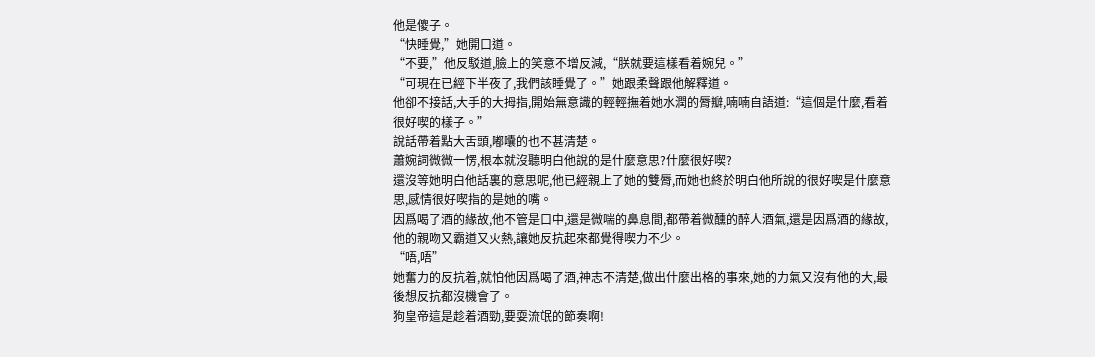他是傻子。
“快睡覺,”她開口道。
“不要,”他反駁道,臉上的笑意不增反減,“朕就要這樣看着婉兒。”
“可現在已經下半夜了,我們該睡覺了。”她跟柔聲跟他解釋道。
他卻不接話,大手的大拇指,開始無意識的輕輕撫着她水潤的脣瓣,喃喃自語道:“這個是什麼,看着很好喫的樣子。”
說話帶着點大舌頭,嘟囔的也不甚清楚。
蕭婉詞微微一愣,根本就沒聽明白他說的是什麼意思?什麼很好喫?
還沒等她明白他話裏的意思呢,他已經親上了她的雙脣,而她也終於明白他所說的很好喫是什麼意思,感情很好喫指的是她的嘴。
因爲喝了酒的緣故,他不管是口中,還是微喘的鼻息間,都帶着微醺的醉人酒氣,還是因爲酒的緣故,他的親吻又霸道又火熱,讓她反抗起來都覺得喫力不少。
“唔,唔”
她奮力的反抗着,就怕他因爲喝了酒,神志不清楚,做出什麼出格的事來,她的力氣又沒有他的大,最後想反抗都沒機會了。
狗皇帝這是趁着酒勁,要耍流氓的節奏啊!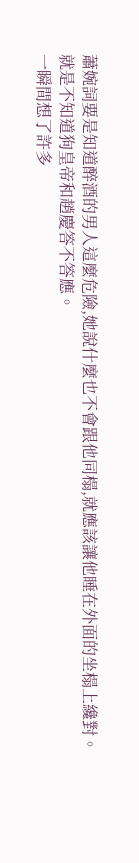蕭婉詞要是知道醉酒的男人這麼危險,她說什麼也不會跟他同榻,就應該讓他睡在外面的坐榻上纔對。
就是不知道狗皇帝和趙慶答不答應。
一瞬間想了許多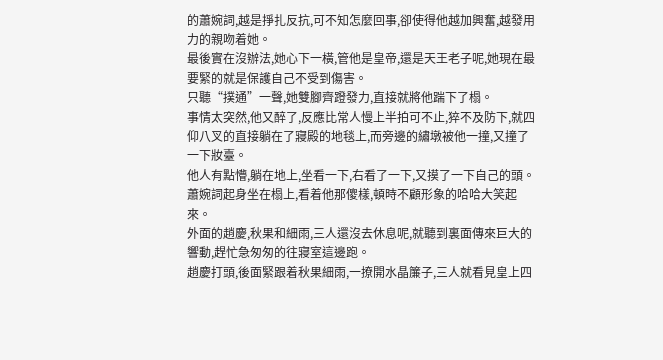的蕭婉詞,越是掙扎反抗,可不知怎麼回事,卻使得他越加興奮,越發用力的親吻着她。
最後實在沒辦法,她心下一橫,管他是皇帝,還是天王老子呢,她現在最要緊的就是保護自己不受到傷害。
只聽“撲通”一聲,她雙腳齊蹬發力,直接就將他踹下了榻。
事情太突然,他又醉了,反應比常人慢上半拍可不止,猝不及防下,就四仰八叉的直接躺在了寢殿的地毯上,而旁邊的繡墩被他一撞,又撞了一下妝臺。
他人有點懵,躺在地上,坐看一下,右看了一下,又摸了一下自己的頭。
蕭婉詞起身坐在榻上,看着他那傻樣,頓時不顧形象的哈哈大笑起來。
外面的趙慶,秋果和細雨,三人還沒去休息呢,就聽到裏面傳來巨大的響動,趕忙急匆匆的往寢室這邊跑。
趙慶打頭,後面緊跟着秋果細雨,一撩開水晶簾子,三人就看見皇上四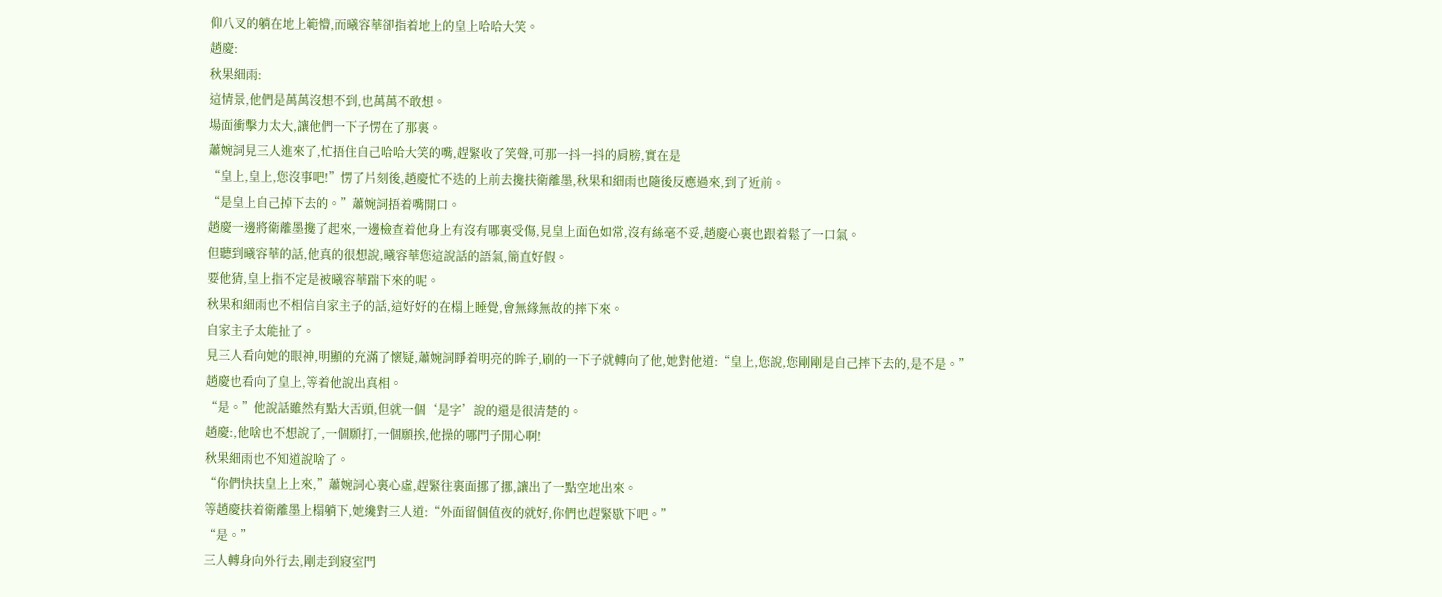仰八叉的躺在地上範懵,而曦容華卻指着地上的皇上哈哈大笑。
趙慶:
秋果細雨:
這情景,他們是萬萬沒想不到,也萬萬不敢想。
場面衝擊力太大,讓他們一下子愣在了那裏。
蕭婉詞見三人進來了,忙捂住自己哈哈大笑的嘴,趕緊收了笑聲,可那一抖一抖的肩膀,實在是
“皇上,皇上,您沒事吧!”愣了片刻後,趙慶忙不迭的上前去攙扶衛離墨,秋果和細雨也隨後反應過來,到了近前。
“是皇上自己掉下去的。”蕭婉詞捂着嘴開口。
趙慶一邊將衛離墨攙了起來,一邊檢查着他身上有沒有哪裏受傷,見皇上面色如常,沒有絲毫不妥,趙慶心裏也跟着鬆了一口氣。
但聽到曦容華的話,他真的很想說,曦容華您這說話的語氣,簡直好假。
要他猜,皇上指不定是被曦容華踹下來的呢。
秋果和細雨也不相信自家主子的話,這好好的在榻上睡覺,會無緣無故的摔下來。
自家主子太能扯了。
見三人看向她的眼神,明顯的充滿了懷疑,蕭婉詞睜着明亮的眸子,刷的一下子就轉向了他,她對他道:“皇上,您說,您剛剛是自己摔下去的,是不是。”
趙慶也看向了皇上,等着他說出真相。
“是。”他說話雖然有點大舌頭,但就一個‘是字’說的還是很清楚的。
趙慶:,他啥也不想說了,一個願打,一個願挨,他操的哪門子閒心啊!
秋果細雨也不知道說啥了。
“你們快扶皇上上來,”蕭婉詞心裏心虛,趕緊往裏面挪了挪,讓出了一點空地出來。
等趙慶扶着衛離墨上榻躺下,她纔對三人道:“外面留個值夜的就好,你們也趕緊歇下吧。”
“是。”
三人轉身向外行去,剛走到寢室門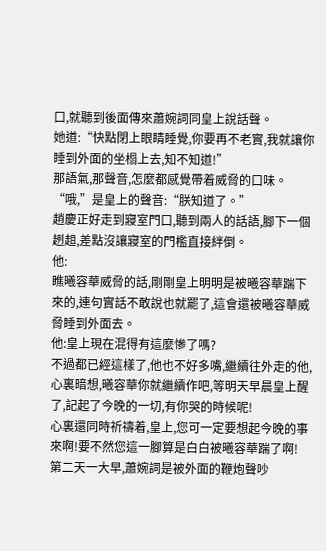口,就聽到後面傳來蕭婉詞同皇上說話聲。
她道:“快點閉上眼睛睡覺,你要再不老實,我就讓你睡到外面的坐榻上去,知不知道!”
那語氣,那聲音,怎麼都感覺帶着威脅的口味。
“哦,”是皇上的聲音:“朕知道了。”
趙慶正好走到寢室門口,聽到兩人的話語,腳下一個趔趄,差點沒讓寢室的門檻直接絆倒。
他:
瞧曦容華威脅的話,剛剛皇上明明是被曦容華踹下來的,連句實話不敢說也就罷了,這會還被曦容華威脅睡到外面去。
他:皇上現在混得有這麼慘了嗎?
不過都已經這樣了,他也不好多嘴,繼續往外走的他,心裏暗想,曦容華你就繼續作吧,等明天早晨皇上醒了,記起了今晚的一切,有你哭的時候呢!
心裏還同時祈禱着,皇上,您可一定要想起今晚的事來啊!要不然您這一腳算是白白被曦容華踹了啊!
第二天一大早,蕭婉詞是被外面的鞭炮聲吵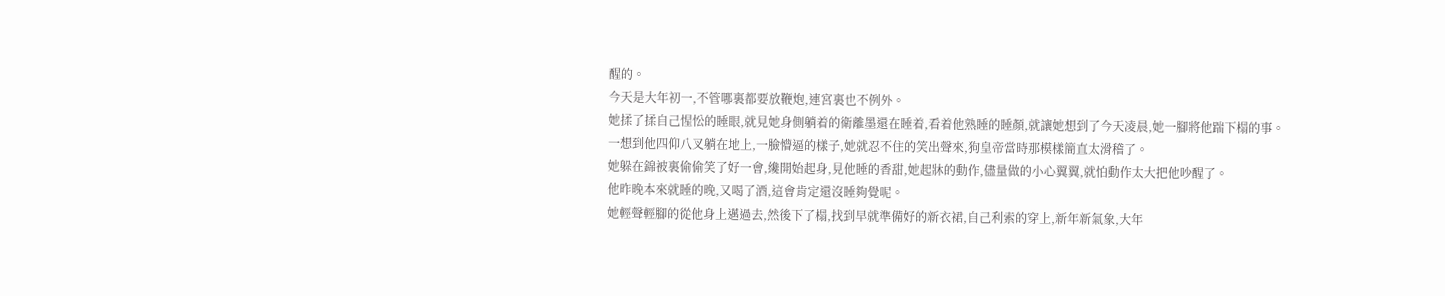醒的。
今天是大年初一,不管哪裏都要放鞭炮,連宮裏也不例外。
她揉了揉自己惺忪的睡眼,就見她身側躺着的衛離墨還在睡着,看着他熟睡的睡顏,就讓她想到了今天凌晨,她一腳將他踹下榻的事。
一想到他四仰八叉躺在地上,一臉懵逼的樣子,她就忍不住的笑出聲來,狗皇帝當時那模樣簡直太滑稽了。
她躲在錦被裏偷偷笑了好一會,纔開始起身,見他睡的香甜,她起牀的動作,儘量做的小心翼翼,就怕動作太大把他吵醒了。
他昨晚本來就睡的晚,又喝了酒,這會肯定還沒睡夠覺呢。
她輕聲輕腳的從他身上邁過去,然後下了榻,找到早就準備好的新衣裙,自己利索的穿上,新年新氣象,大年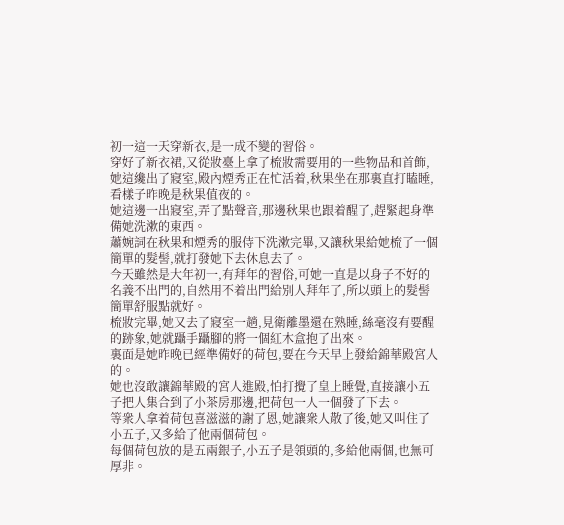初一這一天穿新衣,是一成不變的習俗。
穿好了新衣裙,又從妝臺上拿了梳妝需要用的一些物品和首飾,她這纔出了寢室,殿內煙秀正在忙活着,秋果坐在那裏直打瞌睡,看樣子昨晚是秋果值夜的。
她這邊一出寢室,弄了點聲音,那邊秋果也跟着醒了,趕緊起身準備她洗漱的東西。
蕭婉詞在秋果和煙秀的服侍下洗漱完畢,又讓秋果給她梳了一個簡單的髮髻,就打發她下去休息去了。
今天雖然是大年初一,有拜年的習俗,可她一直是以身子不好的名義不出門的,自然用不着出門給別人拜年了,所以頭上的髮髻簡單舒服點就好。
梳妝完畢,她又去了寢室一趟,見衛離墨還在熟睡,絲毫沒有要醒的跡象,她就躡手躡腳的將一個紅木盒抱了出來。
裏面是她昨晚已經準備好的荷包,要在今天早上發給錦華殿宮人的。
她也沒敢讓錦華殿的宮人進殿,怕打攪了皇上睡覺,直接讓小五子把人集合到了小茶房那邊,把荷包一人一個發了下去。
等衆人拿着荷包喜滋滋的謝了恩,她讓衆人散了後,她又叫住了小五子,又多給了他兩個荷包。
每個荷包放的是五兩銀子,小五子是領頭的,多給他兩個,也無可厚非。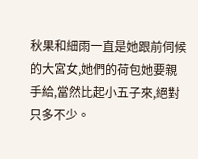秋果和細雨一直是她跟前伺候的大宮女,她們的荷包她要親手給,當然比起小五子來,絕對只多不少。